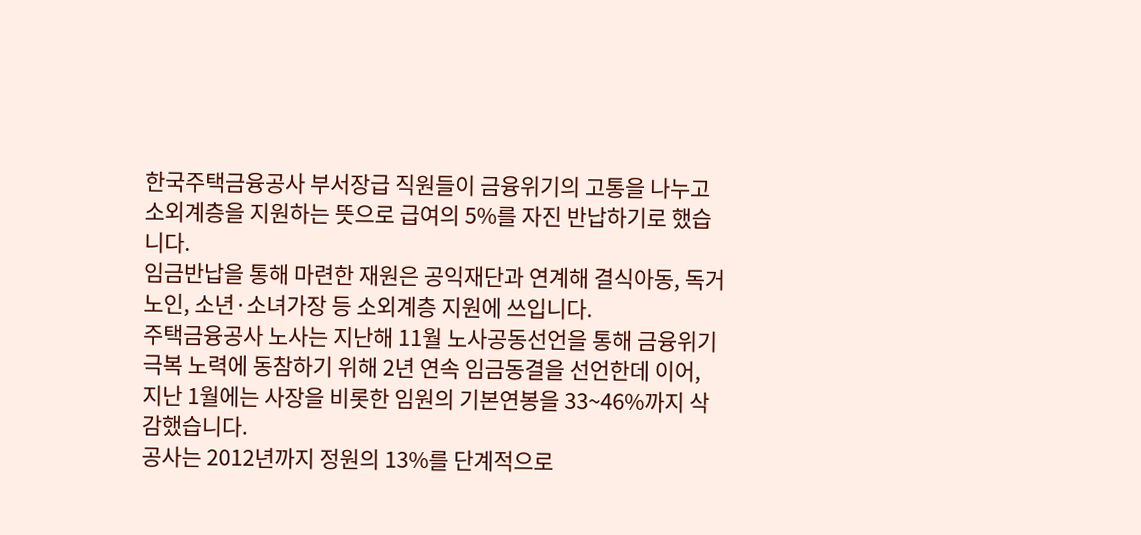한국주택금융공사 부서장급 직원들이 금융위기의 고통을 나누고 소외계층을 지원하는 뜻으로 급여의 5%를 자진 반납하기로 했습니다.
임금반납을 통해 마련한 재원은 공익재단과 연계해 결식아동, 독거노인, 소년·소녀가장 등 소외계층 지원에 쓰입니다.
주택금융공사 노사는 지난해 11월 노사공동선언을 통해 금융위기 극복 노력에 동참하기 위해 2년 연속 임금동결을 선언한데 이어, 지난 1월에는 사장을 비롯한 임원의 기본연봉을 33~46%까지 삭감했습니다.
공사는 2012년까지 정원의 13%를 단계적으로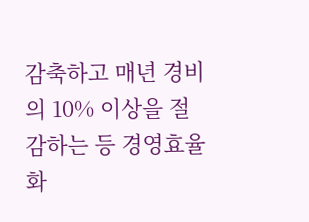감축하고 매년 경비의 10% 이상을 절감하는 등 경영효율화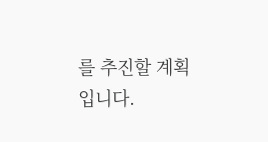를 추진할 계획입니다.